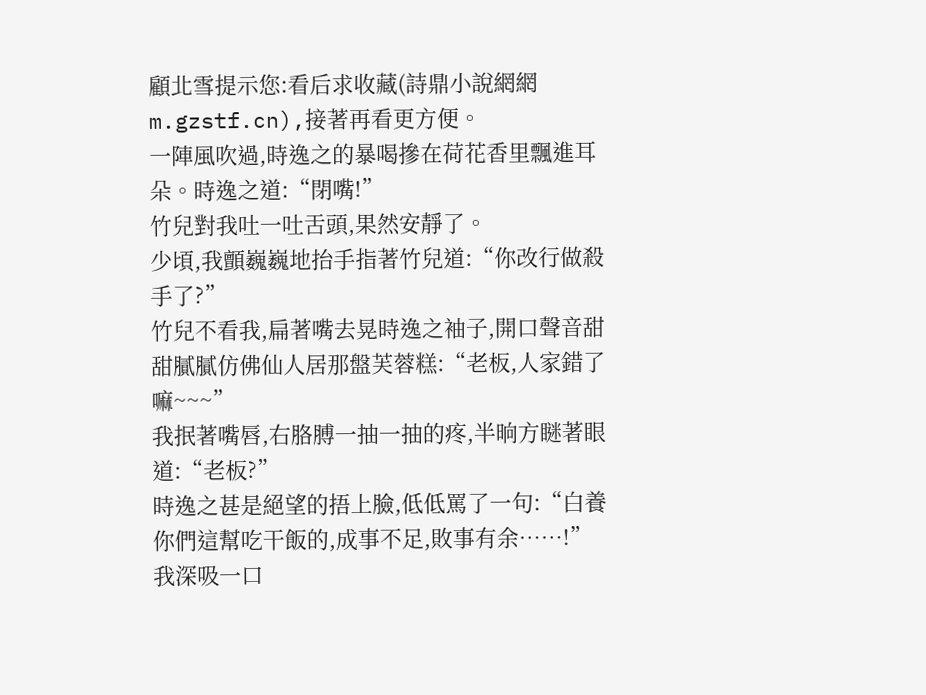顧北雪提示您:看后求收藏(詩鼎小說網網m.gzstf.cn),接著再看更方便。
一陣風吹過,時逸之的暴喝摻在荷花香里飄進耳朵。時逸之道:“閉嘴!”
竹兒對我吐一吐舌頭,果然安靜了。
少頃,我顫巍巍地抬手指著竹兒道:“你改行做殺手了?”
竹兒不看我,扁著嘴去晃時逸之袖子,開口聲音甜甜膩膩仿佛仙人居那盤芙蓉糕:“老板,人家錯了嘛~~~”
我抿著嘴唇,右胳膊一抽一抽的疼,半晌方瞇著眼道:“老板?”
時逸之甚是絕望的捂上臉,低低罵了一句:“白養你們這幫吃干飯的,成事不足,敗事有余……!”
我深吸一口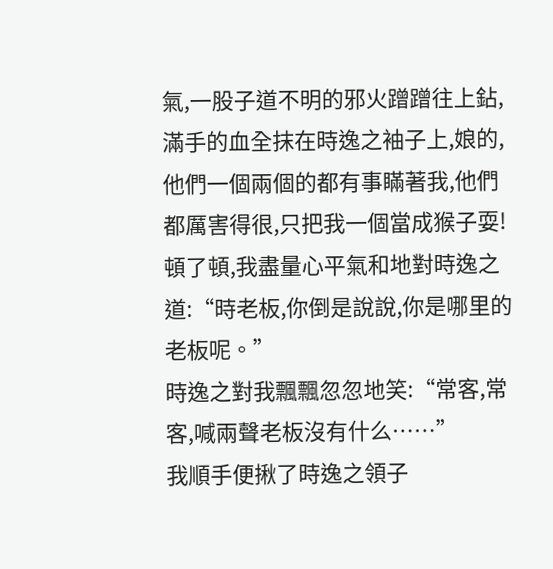氣,一股子道不明的邪火蹭蹭往上鉆,滿手的血全抹在時逸之袖子上,娘的,他們一個兩個的都有事瞞著我,他們都厲害得很,只把我一個當成猴子耍!頓了頓,我盡量心平氣和地對時逸之道:“時老板,你倒是說說,你是哪里的老板呢。”
時逸之對我飄飄忽忽地笑:“常客,常客,喊兩聲老板沒有什么……”
我順手便揪了時逸之領子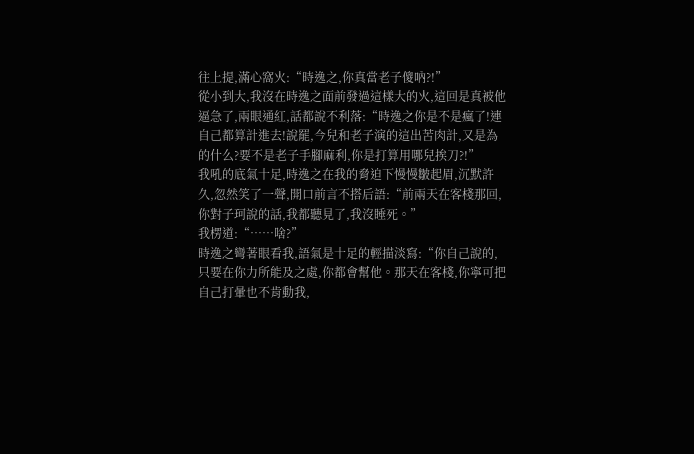往上提,滿心窩火:“時逸之,你真當老子傻吶?!”
從小到大,我沒在時逸之面前發過這樣大的火,這回是真被他逼急了,兩眼通紅,話都說不利落:“時逸之你是不是瘋了!連自己都算計進去!說罷,今兒和老子演的這出苦肉計,又是為的什么?要不是老子手腳麻利,你是打算用哪兒挨刀?!”
我吼的底氣十足,時逸之在我的脅迫下慢慢皺起眉,沉默許久,忽然笑了一聲,開口前言不搭后語:“前兩天在客棧那回,你對子珂說的話,我都聽見了,我沒睡死。”
我楞道:“……啥?”
時逸之彎著眼看我,語氣是十足的輕描淡寫:“你自己說的,只要在你力所能及之處,你都會幫他。那天在客棧,你寧可把自己打暈也不肯動我,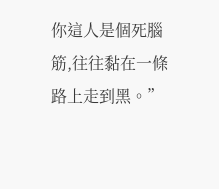你這人是個死腦筋,往往黏在一條路上走到黑。”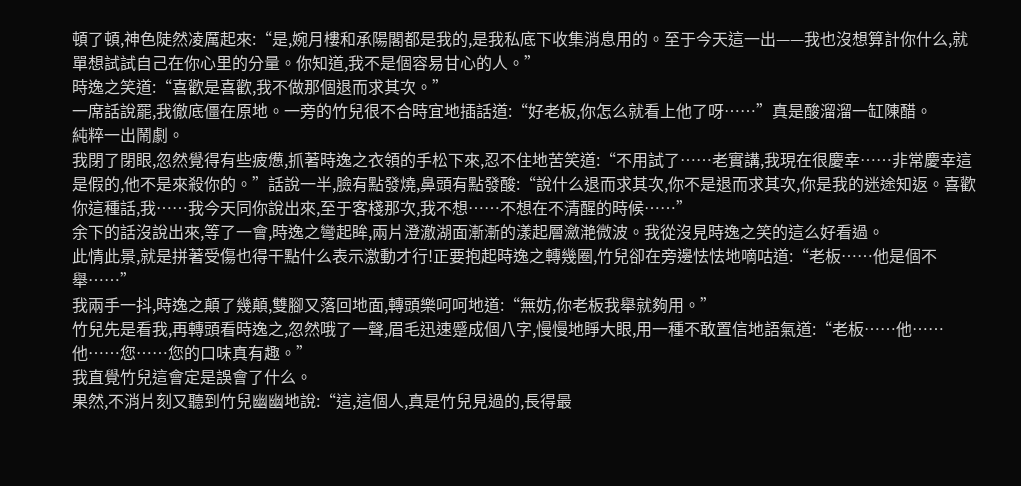頓了頓,神色陡然凌厲起來:“是,婉月樓和承陽閣都是我的,是我私底下收集消息用的。至于今天這一出——我也沒想算計你什么,就單想試試自己在你心里的分量。你知道,我不是個容易甘心的人。”
時逸之笑道:“喜歡是喜歡,我不做那個退而求其次。”
一席話說罷,我徹底僵在原地。一旁的竹兒很不合時宜地插話道:“好老板,你怎么就看上他了呀……”真是酸溜溜一缸陳醋。
純粹一出鬧劇。
我閉了閉眼,忽然覺得有些疲憊,抓著時逸之衣領的手松下來,忍不住地苦笑道:“不用試了……老實講,我現在很慶幸……非常慶幸這是假的,他不是來殺你的。”話說一半,臉有點發燒,鼻頭有點發酸:“說什么退而求其次,你不是退而求其次,你是我的迷途知返。喜歡你這種話,我……我今天同你說出來,至于客棧那次,我不想……不想在不清醒的時候……”
余下的話沒說出來,等了一會,時逸之彎起眸,兩片澄澈湖面漸漸的漾起層瀲滟微波。我從沒見時逸之笑的這么好看過。
此情此景,就是拼著受傷也得干點什么表示激動才行!正要抱起時逸之轉幾圈,竹兒卻在旁邊怯怯地嘀咕道:“老板……他是個不舉……”
我兩手一抖,時逸之顛了幾顛,雙腳又落回地面,轉頭樂呵呵地道:“無妨,你老板我舉就夠用。”
竹兒先是看我,再轉頭看時逸之,忽然哦了一聲,眉毛迅速蹙成個八字,慢慢地睜大眼,用一種不敢置信地語氣道:“老板……他……他……您……您的口味真有趣。”
我直覺竹兒這會定是誤會了什么。
果然,不消片刻又聽到竹兒幽幽地說:“這,這個人,真是竹兒見過的,長得最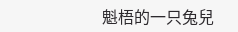魁梧的一只兔兒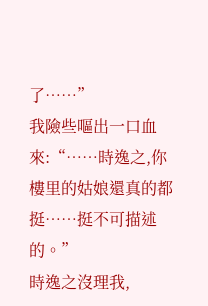了……”
我險些嘔出一口血來:“……時逸之,你樓里的姑娘還真的都挺……挺不可描述的。”
時逸之沒理我,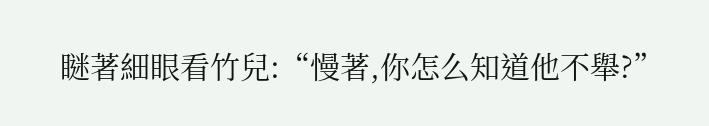瞇著細眼看竹兒:“慢著,你怎么知道他不舉?”